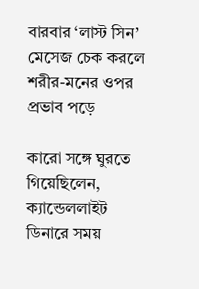বারবার ‘লাস্ট সিন’ মেসেজ চেক করলে শরীর-মনের ওপর প্রভাব পড়ে

কারো সঙ্গে ঘুরতে গিয়েছিলেন, ক্যান্ডেললাইট ডিনারে সময়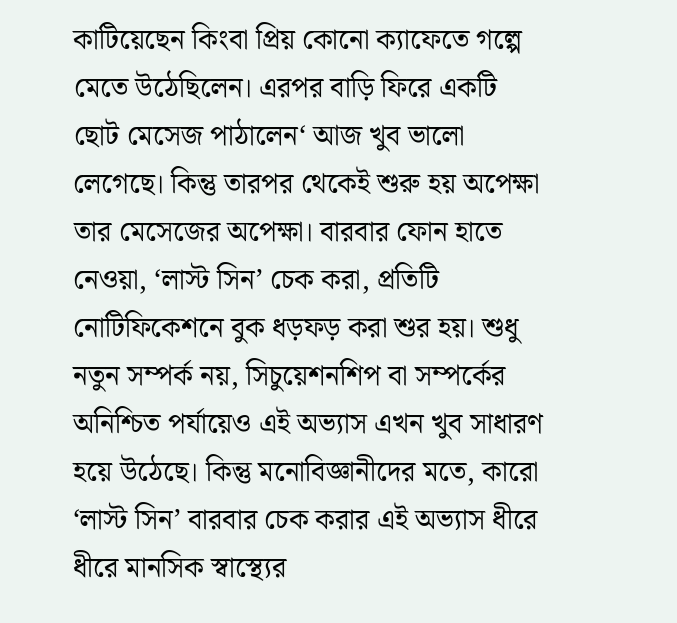কাটিয়েছেন কিংবা প্রিয় কোনো ক্যাফেতে গল্পে মেতে উঠেছিলেন। এরপর বাড়ি ফিরে একটি ছোট মেসেজ পাঠালেন‘ আজ খুব ভালো লেগেছে। কিন্তু তারপর থেকেই শুরু হয় অপেক্ষা তার মেসেজের অপেক্ষা। বারবার ফোন হাতে নেওয়া, ‘লাস্ট সিন’ চেক করা, প্রতিটি নোটিফিকেশনে বুক ধড়ফড় করা শুর হয়। শুধু নতুন সম্পর্ক নয়, সিচুয়েশনশিপ বা সম্পর্কের অনিশ্চিত পর্যায়েও এই অভ্যাস এখন খুব সাধারণ হয়ে উঠেছে। কিন্তু মনোবিজ্ঞানীদের মতে, কারো ‘লাস্ট সিন’ বারবার চেক করার এই অভ্যাস ধীরে ধীরে মানসিক স্বাস্থ্যের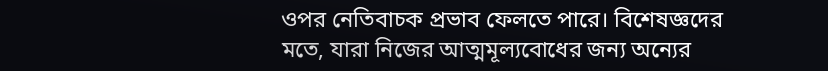ওপর নেতিবাচক প্রভাব ফেলতে পারে। বিশেষজ্ঞদের মতে, যারা নিজের আত্মমূল্যবোধের জন্য অন্যের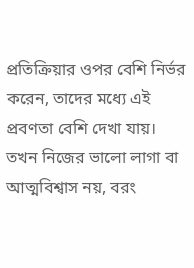প্রতিক্রিয়ার ওপর বেশি নির্ভর করেন, তাদের মধ্যে এই প্রবণতা বেশি দেখা যায়। তখন নিজের ভালো লাগা বা আত্মবিশ্বাস নয়, বরং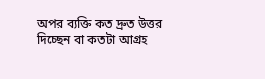অপর ব্যক্তি কত দ্রুত উত্তর দিচ্ছেন বা কতটা আগ্রহ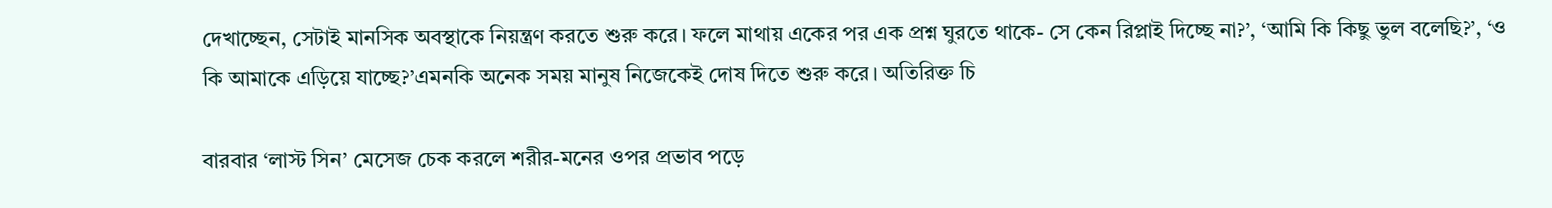দেখাচ্ছেন, সেটাই মানসিক অবস্থাকে নিয়ন্ত্রণ করতে শুরু করে। ফলে মাথায় একের পর এক প্রশ্ন ঘুরতে থাকে- সে কেন রিপ্লাই দিচ্ছে না?’, ‘আমি কি কিছু ভুল বলেছি?’, ‘ও কি আমাকে এড়িয়ে যাচ্ছে?’এমনকি অনেক সময় মানুষ নিজেকেই দোষ দিতে শুরু করে। অতিরিক্ত চি

বারবার ‘লাস্ট সিন’ মেসেজ চেক করলে শরীর-মনের ওপর প্রভাব পড়ে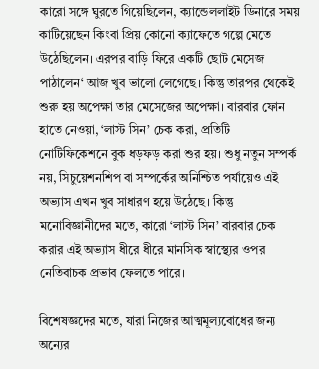কারো সঙ্গে ঘুরতে গিয়েছিলেন, ক্যান্ডেললাইট ডিনারে সময় কাটিয়েছেন কিংবা প্রিয় কোনো ক্যাফেতে গল্পে মেতে উঠেছিলেন। এরপর বাড়ি ফিরে একটি ছোট মেসেজ পাঠালেন‘ আজ খুব ভালো লেগেছে। কিন্তু তারপর থেকেই শুরু হয় অপেক্ষা তার মেসেজের অপেক্ষা। বারবার ফোন হাতে নেওয়া, ‘লাস্ট সিন’ চেক করা, প্রতিটি নোটিফিকেশনে বুক ধড়ফড় করা শুর হয়। শুধু নতুন সম্পর্ক নয়, সিচুয়েশনশিপ বা সম্পর্কের অনিশ্চিত পর্যায়েও এই অভ্যাস এখন খুব সাধারণ হয়ে উঠেছে। কিন্তু মনোবিজ্ঞানীদের মতে, কারো ‘লাস্ট সিন’ বারবার চেক করার এই অভ্যাস ধীরে ধীরে মানসিক স্বাস্থ্যের ওপর নেতিবাচক প্রভাব ফেলতে পারে।

বিশেষজ্ঞদের মতে, যারা নিজের আত্মমূল্যবোধের জন্য অন্যের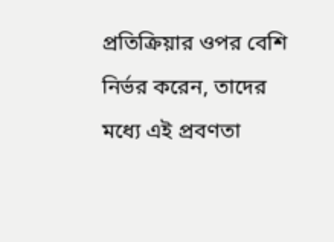প্রতিক্রিয়ার ওপর বেশি নির্ভর করেন, তাদের মধ্যে এই প্রবণতা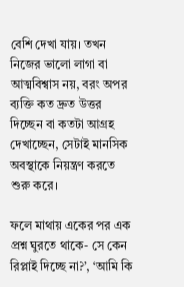বেশি দেখা যায়। তখন নিজের ভালো লাগা বা আত্মবিশ্বাস নয়, বরং অপর ব্যক্তি কত দ্রুত উত্তর দিচ্ছেন বা কতটা আগ্রহ দেখাচ্ছেন, সেটাই মানসিক অবস্থাকে নিয়ন্ত্রণ করতে শুরু করে।

ফলে মাথায় একের পর এক প্রশ্ন ঘুরতে থাকে- সে কেন রিপ্লাই দিচ্ছে না?’, ‘আমি কি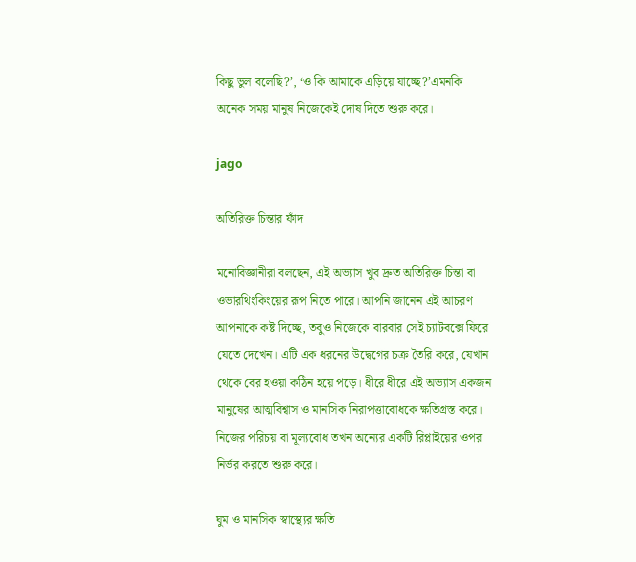কিছু ভুল বলেছি?’, ‘ও কি আমাকে এড়িয়ে যাচ্ছে?’এমনকি অনেক সময় মানুষ নিজেকেই দোষ দিতে শুরু করে।

jago

অতিরিক্ত চিন্তার ফাঁদ

মনোবিজ্ঞানীরা বলছেন, এই অভ্যাস খুব দ্রুত অতিরিক্ত চিন্তা বা ওভারথিংকিংয়ের রূপ নিতে পারে। আপনি জানেন এই আচরণ আপনাকে কষ্ট দিচ্ছে, তবুও নিজেকে বারবার সেই চ্যাটবক্সে ফিরে যেতে দেখেন। এটি এক ধরনের উদ্বেগের চক্র তৈরি করে, যেখান থেকে বের হওয়া কঠিন হয়ে পড়ে। ধীরে ধীরে এই অভ্যাস একজন মানুষের আত্মবিশ্বাস ও মানসিক নিরাপত্তাবোধকে ক্ষতিগ্রস্ত করে। নিজের পরিচয় বা মূল্যবোধ তখন অন্যের একটি রিপ্লাইয়ের ওপর নির্ভর করতে শুরু করে।

ঘুম ও মানসিক স্বাস্থ্যের ক্ষতি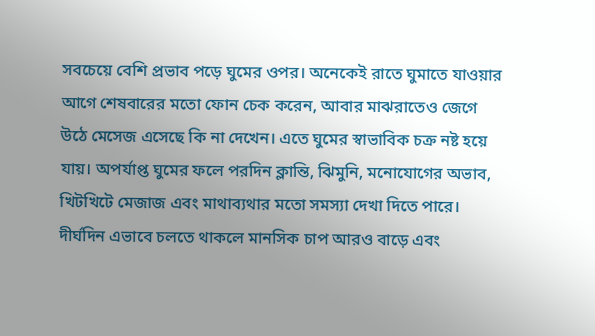সবচেয়ে বেশি প্রভাব পড়ে ঘুমের ওপর। অনেকেই রাতে ঘুমাতে যাওয়ার আগে শেষবারের মতো ফোন চেক করেন, আবার মাঝরাতেও জেগে উঠে মেসেজ এসেছে কি না দেখেন। এতে ঘুমের স্বাভাবিক চক্র নষ্ট হয়ে যায়। অপর্যাপ্ত ঘুমের ফলে পরদিন ক্লান্তি, ঝিমুনি, মনোযোগের অভাব, খিটখিটে মেজাজ এবং মাথাব্যথার মতো সমস্যা দেখা দিতে পারে। দীর্ঘদিন এভাবে চলতে থাকলে মানসিক চাপ আরও বাড়ে এবং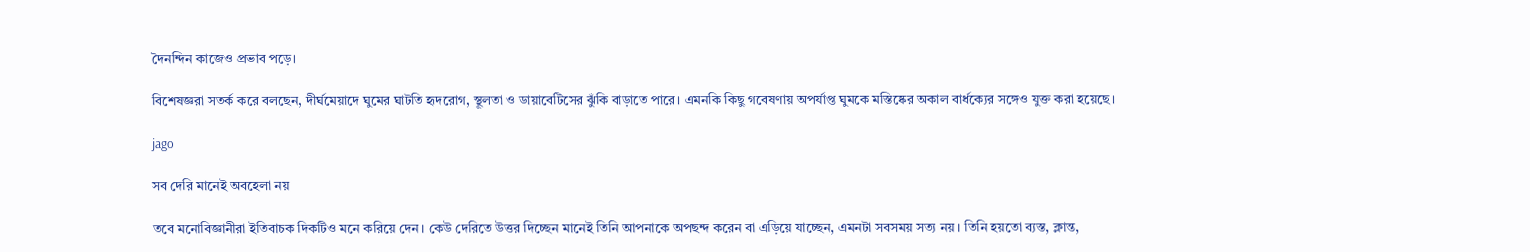দৈনন্দিন কাজেও প্রভাব পড়ে।

বিশেষজ্ঞরা সতর্ক করে বলছেন, দীর্ঘমেয়াদে ঘুমের ঘাটতি হৃদরোগ, স্থূলতা ও ডায়াবেটিসের ঝুঁকি বাড়াতে পারে। এমনকি কিছু গবেষণায় অপর্যাপ্ত ঘুমকে মস্তিষ্কের অকাল বার্ধক্যের সঙ্গেও যুক্ত করা হয়েছে।

jago

সব দেরি মানেই অবহেলা নয়

তবে মনোবিজ্ঞানীরা ইতিবাচক দিকটিও মনে করিয়ে দেন। কেউ দেরিতে উত্তর দিচ্ছেন মানেই তিনি আপনাকে অপছন্দ করেন বা এড়িয়ে যাচ্ছেন, এমনটা সবসময় সত্য নয়। তিনি হয়তো ব্যস্ত, ক্লান্ত,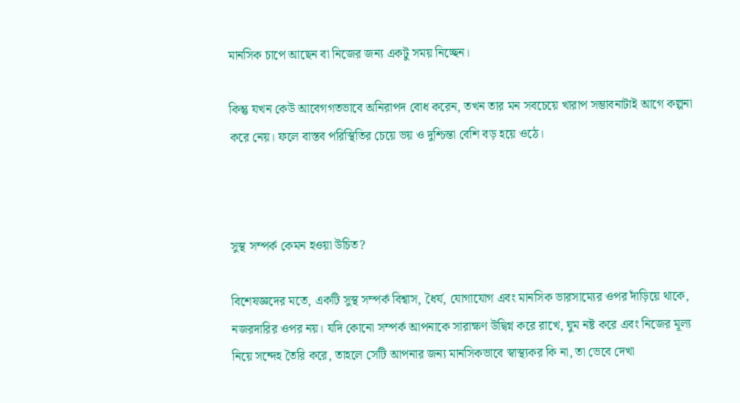মানসিক চাপে আছেন বা নিজের জন্য একটু সময় নিচ্ছেন।

কিন্তু যখন কেউ আবেগগতভাবে অনিরাপদ বোধ করেন, তখন তার মন সবচেয়ে খারাপ সম্ভাবনাটাই আগে কল্পনা করে নেয়। ফলে বাস্তব পরিস্থিতির চেয়ে ভয় ও দুশ্চিন্তা বেশি বড় হয়ে ওঠে।



সুস্থ সম্পর্ক কেমন হওয়া উচিত?

বিশেষজ্ঞদের মতে, একটি সুস্থ সম্পর্ক বিশ্বাস, ধৈর্য, যোগাযোগ এবং মানসিক ভারসাম্যের ওপর দাঁড়িয়ে থাকে, নজরদারির ওপর নয়। যদি কোনো সম্পর্ক আপনাকে সারাক্ষণ উদ্বিগ্ন করে রাখে, ঘুম নষ্ট করে এবং নিজের মূল্য নিয়ে সন্দেহ তৈরি করে, তাহলে সেটি আপনার জন্য মানসিকভাবে স্বাস্থ্যকর কি না, তা ভেবে দেখা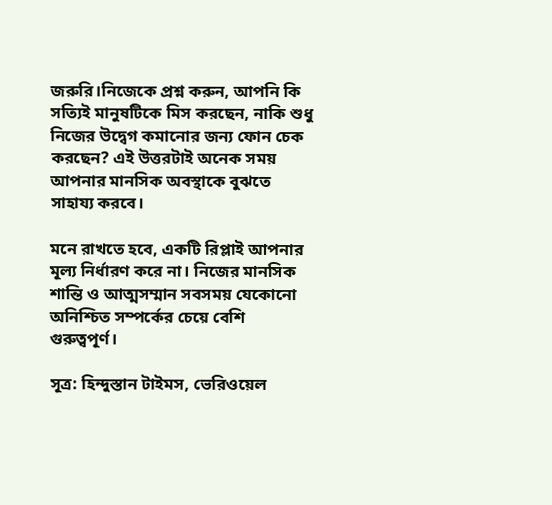জরুরি।নিজেকে প্রশ্ন করুন, আপনি কি সত্যিই মানুষটিকে মিস করছেন, নাকি শুধু নিজের উদ্বেগ কমানোর জন্য ফোন চেক করছেন? এই উত্তরটাই অনেক সময় আপনার মানসিক অবস্থাকে বুঝতে সাহায্য করবে।

মনে রাখতে হবে, একটি রিপ্লাই আপনার মূল্য নির্ধারণ করে না। নিজের মানসিক শান্তি ও আত্মসম্মান সবসময় যেকোনো অনিশ্চিত সম্পর্কের চেয়ে বেশি গুরুত্বপূর্ণ।

সূত্র: হিন্দুস্তান টাইমস, ভেরিওয়েল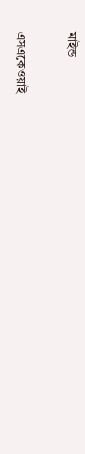মাইন্ড

এসএকেওয়াই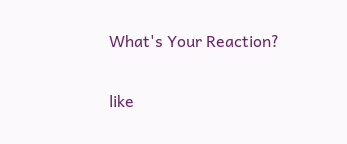What's Your Reaction?

like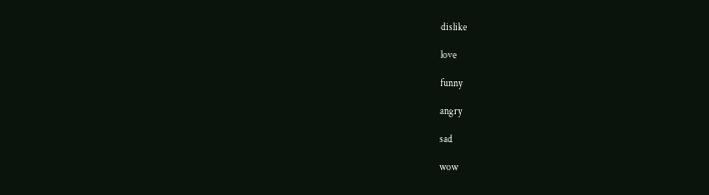dislike

love

funny

angry

sad

wow